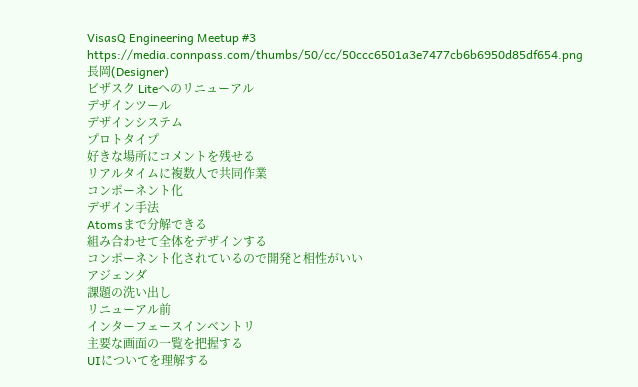VisasQ Engineering Meetup #3 https://media.connpass.com/thumbs/50/cc/50ccc6501a3e7477cb6b6950d85df654.png
長岡(Designer)
ビザスク Liteへのリニューアル
デザインツール
デザインシステム
プロトタイプ
好きな場所にコメントを残せる
リアルタイムに複数人で共同作業
コンポーネント化
デザイン手法
Atomsまで分解できる
組み合わせて全体をデザインする
コンポーネント化されているので開発と相性がいい
アジェンダ
課題の洗い出し
リニューアル前
インターフェースインベントリ
主要な画面の一覧を把握する
UIについてを理解する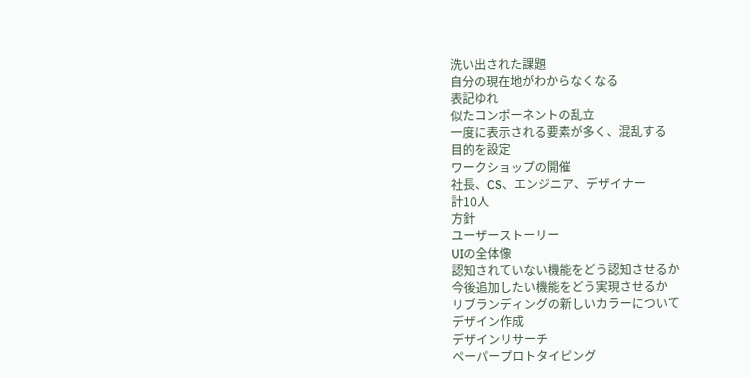洗い出された課題
自分の現在地がわからなくなる
表記ゆれ
似たコンポーネントの乱立
一度に表示される要素が多く、混乱する
目的を設定
ワークショップの開催
社長、CS、エンジニア、デザイナー
計10人
方針
ユーザーストーリー
UIの全体像
認知されていない機能をどう認知させるか
今後追加したい機能をどう実現させるか
リブランディングの新しいカラーについて
デザイン作成
デザインリサーチ
ペーパープロトタイピング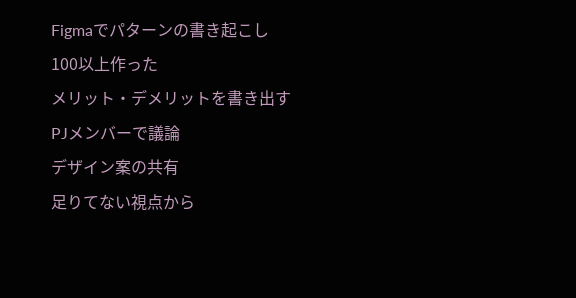Figmaでパターンの書き起こし
100以上作った
メリット・デメリットを書き出す
PJメンバーで議論
デザイン案の共有
足りてない視点から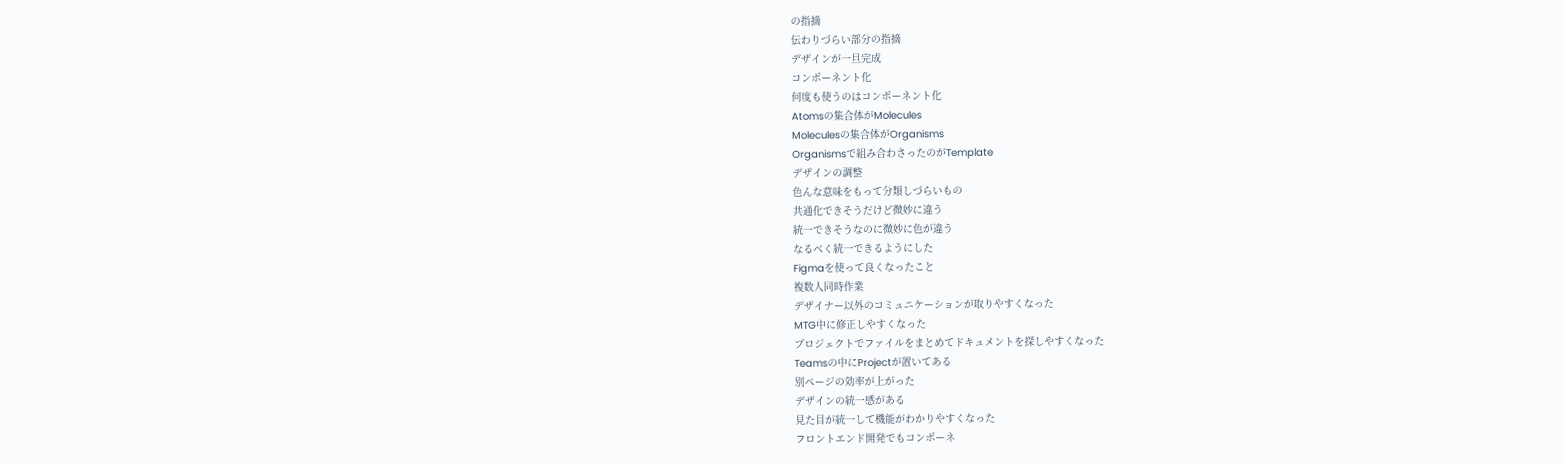の指摘
伝わりづらい部分の指摘
デザインが一旦完成
コンポーネント化
何度も使うのはコンポーネント化
Atomsの集合体がMolecules
Moleculesの集合体がOrganisms
Organismsで組み合わさったのがTemplate
デザインの調整
色んな意味をもって分類しづらいもの
共通化できそうだけど微妙に違う
統一できそうなのに微妙に色が違う
なるべく統一できるようにした
Figmaを使って良くなったこと
複数人同時作業
デザイナー以外のコミュニケーションが取りやすくなった
MTG中に修正しやすくなった
プロジェクトでファイルをまとめてドキュメントを探しやすくなった
Teamsの中にProjectが置いてある
別ページの効率が上がった
デザインの統一感がある
見た目が統一して機能がわかりやすくなった
フロントエンド開発でもコンポーネ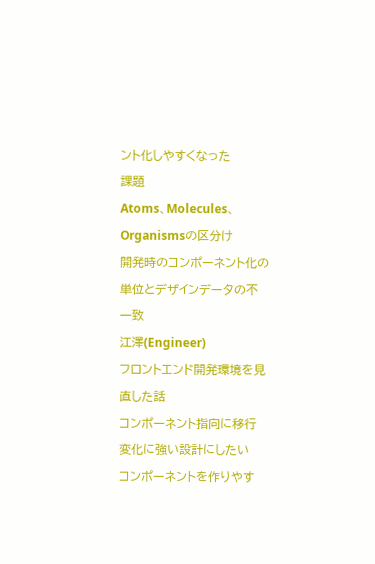ント化しやすくなった
課題
Atoms、Molecules、Organismsの区分け
開発時のコンポーネント化の単位とデザインデータの不一致
江澤(Engineer)
フロントエンド開発環境を見直した話
コンポーネント指向に移行
変化に強い設計にしたい
コンポーネントを作りやす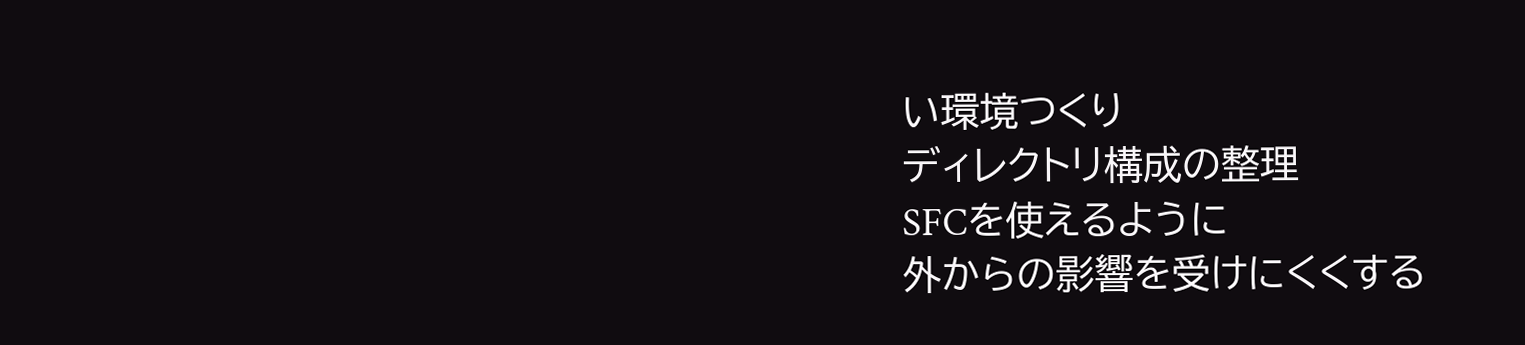い環境つくり
ディレクトリ構成の整理
SFCを使えるように
外からの影響を受けにくくする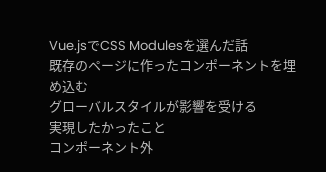Vue.jsでCSS Modulesを選んだ話
既存のページに作ったコンポーネントを埋め込む
グローバルスタイルが影響を受ける
実現したかったこと
コンポーネント外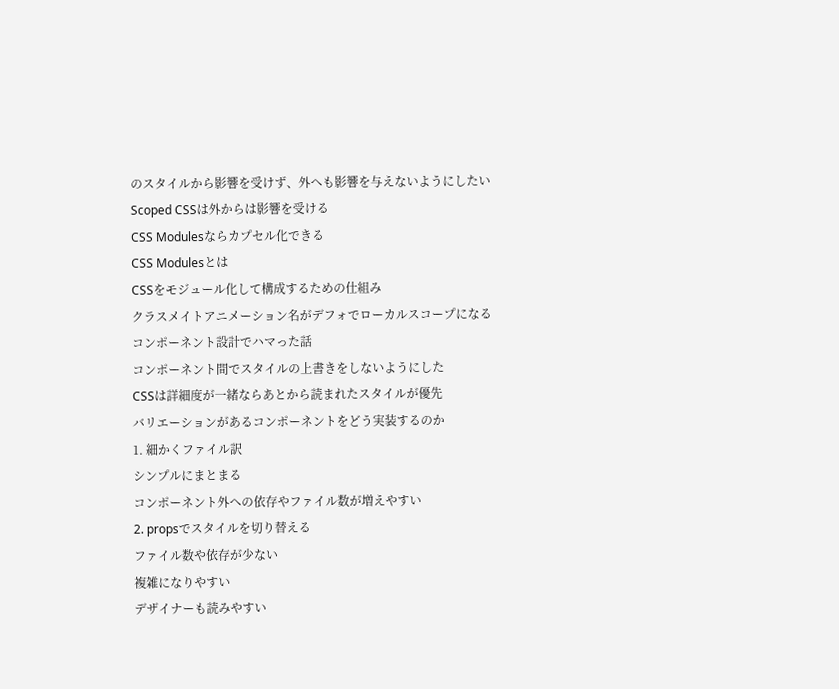のスタイルから影響を受けず、外へも影響を与えないようにしたい
Scoped CSSは外からは影響を受ける
CSS Modulesならカプセル化できる
CSS Modulesとは
CSSをモジュール化して構成するための仕組み
クラスメイトアニメーション名がデフォでローカルスコープになる
コンポーネント設計でハマった話
コンポーネント間でスタイルの上書きをしないようにした
CSSは詳細度が一緒ならあとから読まれたスタイルが優先
バリエーションがあるコンポーネントをどう実装するのか
1. 細かくファイル訳
シンプルにまとまる
コンポーネント外への依存やファイル数が増えやすい
2. propsでスタイルを切り替える
ファイル数や依存が少ない
複雑になりやすい
デザイナーも読みやすい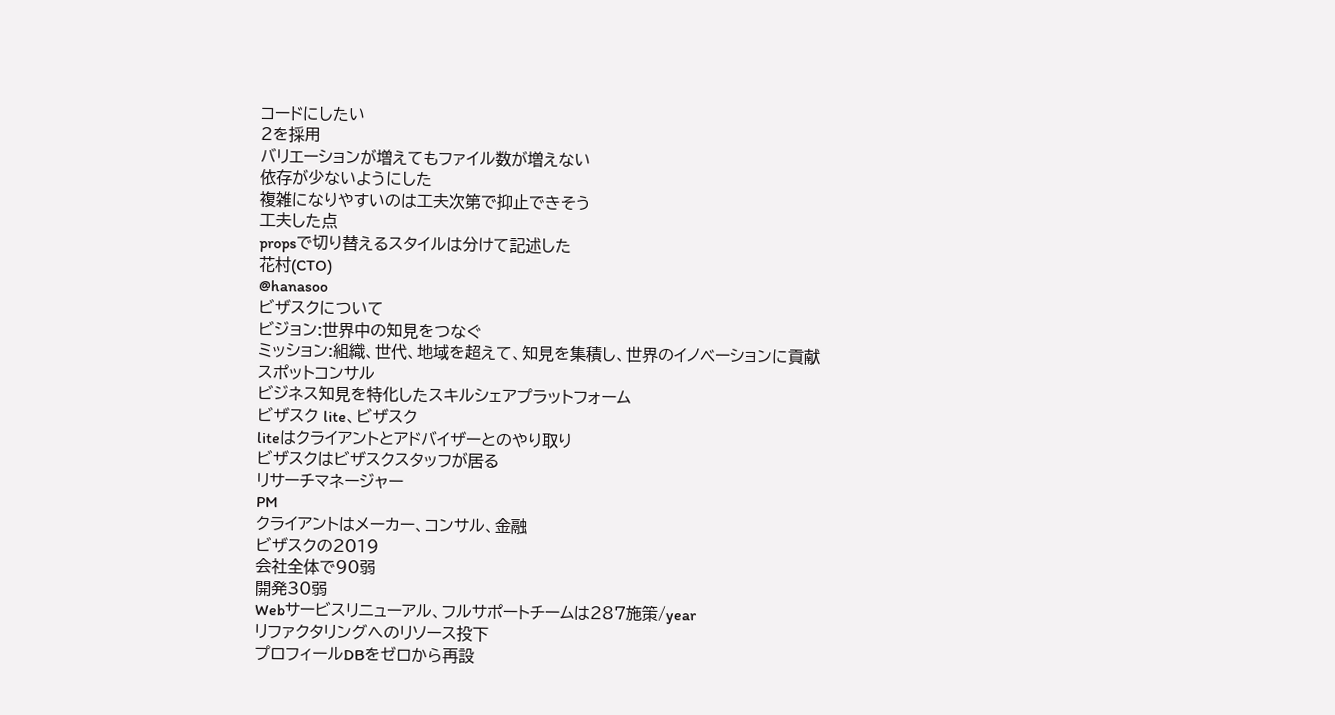コードにしたい
2を採用
バリエーションが増えてもファイル数が増えない
依存が少ないようにした
複雑になりやすいのは工夫次第で抑止できそう
工夫した点
propsで切り替えるスタイルは分けて記述した
花村(CTO)
@hanasoo
ビザスクについて
ビジョン:世界中の知見をつなぐ
ミッション:組織、世代、地域を超えて、知見を集積し、世界のイノベーションに貢献
スポットコンサル
ビジネス知見を特化したスキルシェアプラットフォーム
ビザスク lite、ビザスク
liteはクライアントとアドバイザーとのやり取り
ビザスクはビザスクスタッフが居る
リサーチマネージャー
PM
クライアントはメーカー、コンサル、金融
ビザスクの2019
会社全体で90弱
開発30弱
Webサービスリニューアル、フルサポートチームは287施策/year
リファクタリングへのリソース投下
プロフィールDBをゼロから再設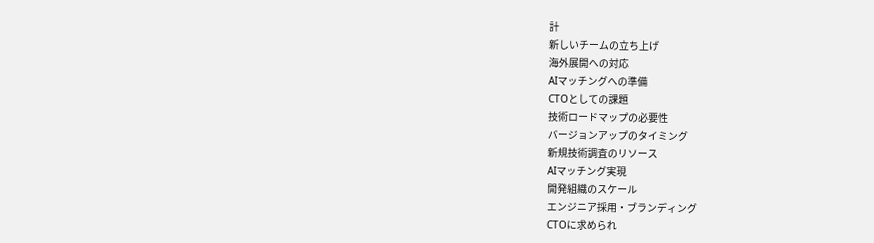計
新しいチームの立ち上げ
海外展開への対応
AIマッチングへの準備
CTOとしての課題
技術ロードマップの必要性
バージョンアップのタイミング
新規技術調査のリソース
AIマッチング実現
開発組織のスケール
エンジニア採用・ブランディング
CTOに求められ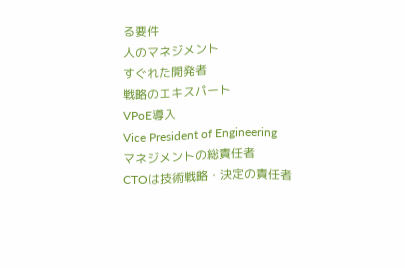る要件
人のマネジメント
すぐれた開発者
戦略のエキスパート
VPoE導入
Vice President of Engineering
マネジメントの総責任者
CTOは技術戦略・決定の責任者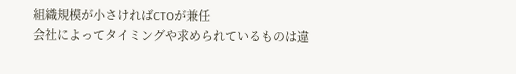組織規模が小さければCTOが兼任
会社によってタイミングや求められているものは違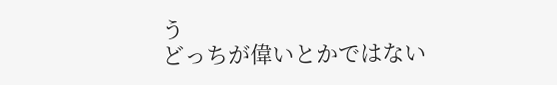う
どっちが偉いとかではない